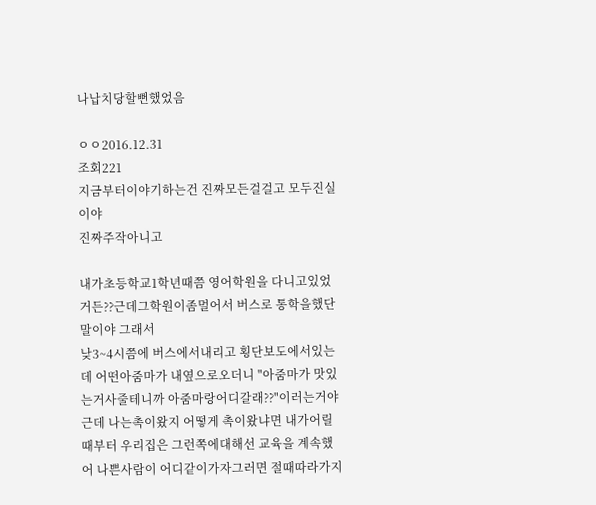나납치당할뻔했었음

ㅇㅇ2016.12.31
조회221
지금부터이야기하는건 진짜모든걸걸고 모두진실이야
진짜주작아니고

내가초등학교1학년때쯤 영어학원을 다니고있었거든??근데그학원이좀멀어서 버스로 통학을했단말이야 그래서
낮3~4시쯤에 버스에서내리고 횡단보도에서있는데 어떤아줌마가 내옆으로오더니 "아줌마가 맛있는거사줄테니까 아줌마랑어디갈래??"이러는거야 근데 나는촉이왔지 어떻게 촉이왔냐면 내가어릴때부터 우리집은 그런쪽에대해선 교육을 계속했어 나쁜사람이 어디같이가자그러면 절때따라가지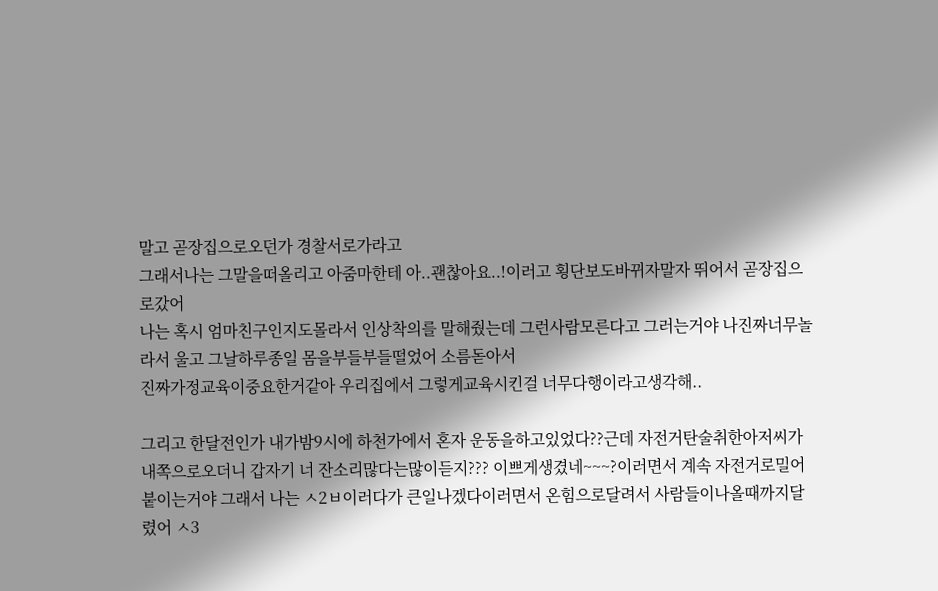말고 곧장집으로오던가 경찰서로가라고
그래서나는 그말을떠올리고 아줌마한테 아..괜찮아요..!이러고 횡단보도바뀌자말자 뛰어서 곧장집으로갔어
나는 혹시 엄마친구인지도몰라서 인상착의를 말해줬는데 그런사람모른다고 그러는거야 나진짜너무놀라서 울고 그날하루종일 몸을부들부들떨었어 소름돋아서
진짜가정교육이중요한거같아 우리집에서 그렇게교육시킨걸 너무다행이라고생각해..

그리고 한달전인가 내가밤9시에 하천가에서 혼자 운동을하고있었다??근데 자전거탄술취한아저씨가 내쪽으로오더니 갑자기 너 잔소리많다는많이듣지??? 이쁘게생겼네~~~?이러면서 계속 자전거로밀어붙이는거야 그래서 나는 ㅅ2ㅂ이러다가 큰일나겠다이러면서 온힘으로달려서 사람들이나올때까지달렸어 ㅅ3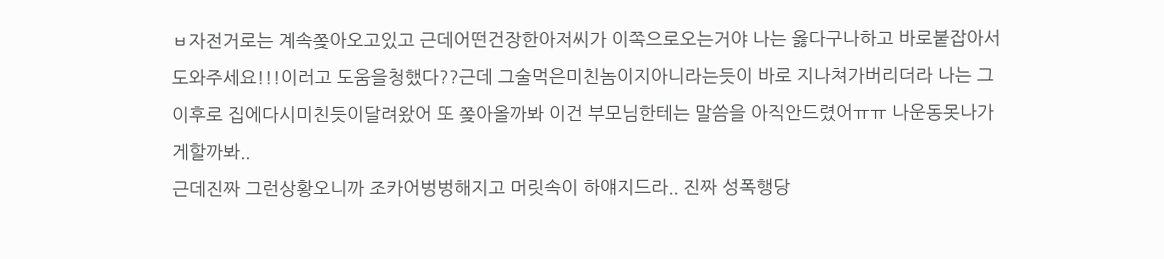ㅂ자전거로는 계속쫒아오고있고 근데어떤건장한아저씨가 이쪽으로오는거야 나는 옳다구나하고 바로붙잡아서 도와주세요!!!이러고 도움을청했다??근데 그술먹은미친놈이지아니라는듯이 바로 지나쳐가버리더라 나는 그이후로 집에다시미친듯이달려왔어 또 쫒아올까봐 이건 부모님한테는 말씀을 아직안드렸어ㅠㅠ 나운동못나가게할까봐..
근데진짜 그런상황오니까 조카어벙벙해지고 머릿속이 하얘지드라.. 진짜 성폭행당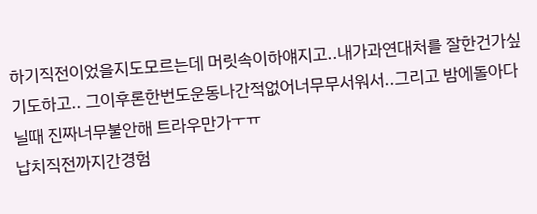하기직전이었을지도모르는데 머릿속이하얘지고..내가과연대처를 잘한건가싶기도하고.. 그이후론한번도운동나간적없어너무무서워서..그리고 밤에돌아다닐때 진짜너무불안해 트라우만가ㅜㅠ
납치직전까지간경험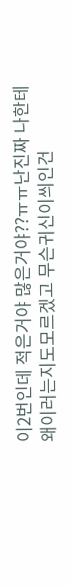이2번인데 적은거야 많은거야??ㅠㅠ난진짜 나한테왜이러는지도모르겠고 무슨귀신이씌인건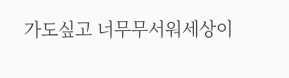가도싶고 너무무서워세상이